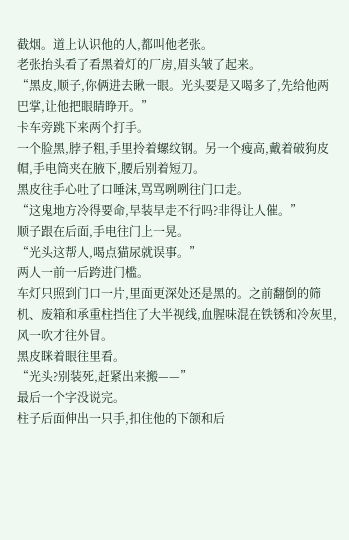截烟。道上认识他的人,都叫他老张。
老张抬头看了看黑着灯的厂房,眉头皱了起来。
“黑皮,顺子,你俩进去瞅一眼。光头要是又喝多了,先给他两巴掌,让他把眼睛睁开。”
卡车旁跳下来两个打手。
一个脸黑,脖子粗,手里拎着螺纹钢。另一个瘦高,戴着破狗皮帽,手电筒夹在腋下,腰后别着短刀。
黑皮往手心吐了口唾沫,骂骂咧咧往门口走。
“这鬼地方冷得要命,早装早走不行吗?非得让人催。”
顺子跟在后面,手电往门上一晃。
“光头这帮人,喝点猫尿就误事。”
两人一前一后跨进门槛。
车灯只照到门口一片,里面更深处还是黑的。之前翻倒的筛机、废箱和承重柱挡住了大半视线,血腥味混在铁锈和冷灰里,风一吹才往外冒。
黑皮眯着眼往里看。
“光头?别装死,赶紧出来搬——”
最后一个字没说完。
柱子后面伸出一只手,扣住他的下颌和后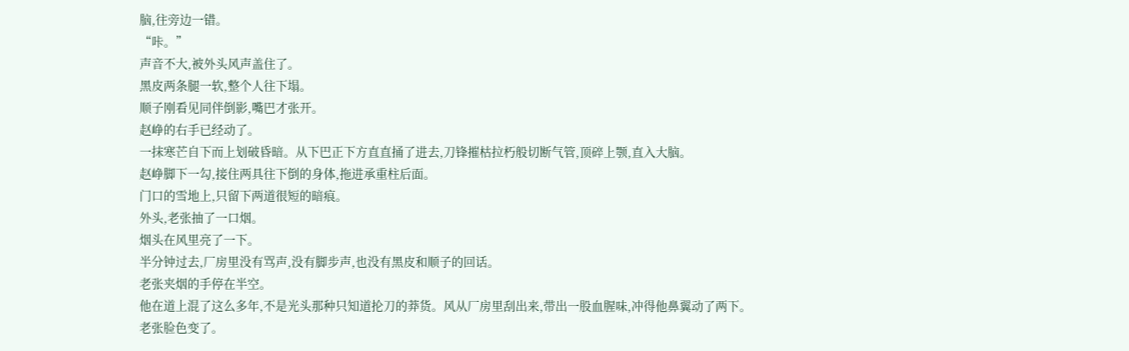脑,往旁边一错。
“咔。”
声音不大,被外头风声盖住了。
黑皮两条腿一软,整个人往下塌。
顺子刚看见同伴倒影,嘴巴才张开。
赵峥的右手已经动了。
一抹寒芒自下而上划破昏暗。从下巴正下方直直捅了进去,刀锋摧枯拉朽般切断气管,顶碎上颚,直入大脑。
赵峥脚下一勾,接住两具往下倒的身体,拖进承重柱后面。
门口的雪地上,只留下两道很短的暗痕。
外头,老张抽了一口烟。
烟头在风里亮了一下。
半分钟过去,厂房里没有骂声,没有脚步声,也没有黑皮和顺子的回话。
老张夹烟的手停在半空。
他在道上混了这么多年,不是光头那种只知道抡刀的莽货。风从厂房里刮出来,带出一股血腥味,冲得他鼻翼动了两下。
老张脸色变了。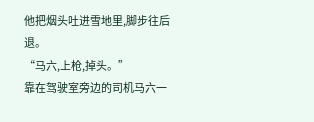他把烟头吐进雪地里,脚步往后退。
“马六,上枪,掉头。”
靠在驾驶室旁边的司机马六一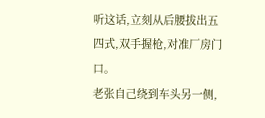听这话,立刻从后腰拔出五四式,双手握枪,对准厂房门口。
老张自己绕到车头另一侧,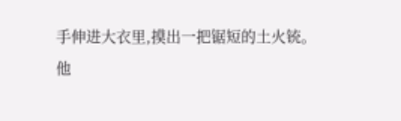手伸进大衣里,摸出一把锯短的土火铳。
他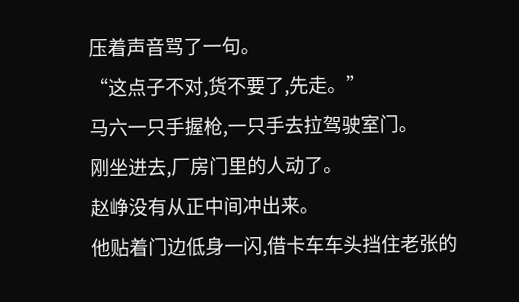压着声音骂了一句。
“这点子不对,货不要了,先走。”
马六一只手握枪,一只手去拉驾驶室门。
刚坐进去,厂房门里的人动了。
赵峥没有从正中间冲出来。
他贴着门边低身一闪,借卡车车头挡住老张的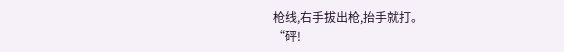枪线,右手拔出枪,抬手就打。
“砰!